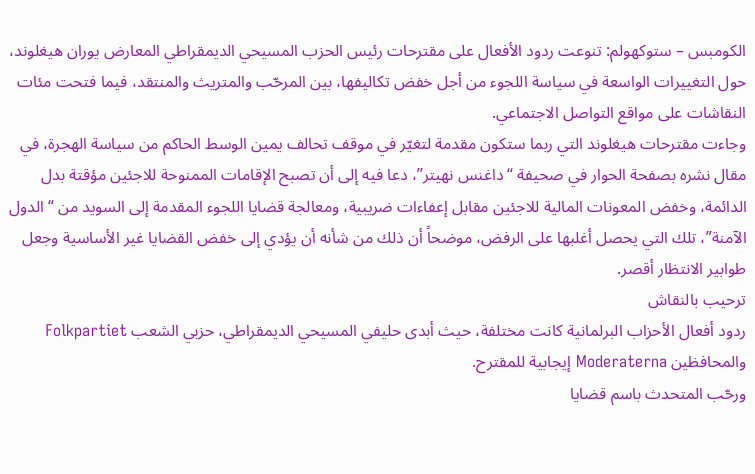الكومبس – ستوكهولم: تنوعت ردود الأفعال على مقترحات رئيس الحزب المسيحي الديمقراطي المعارض يوران هيغلوند، حول التغييرات الواسعة في سياسة اللجوء من أجل خفض تكاليفها، بين المرحّب والمتريث والمنتقد، فيما فتحت مئات النقاشات على مواقع التواصل الاجتماعي.
وجاءت مقترحات هيغلوند التي ربما ستكون مقدمة لتغيّر في موقف تحالف يمين الوسط الحاكم من سياسة الهجرة، في مقال نشره بصفحة الحوار في صحيفة “داغنس نهيتر”، دعا فيه إلى أن تصبح الإقامات الممنوحة للاجئين مؤقتة بدل الدائمة، وخفض المعونات المالية للاجئين مقابل إعفاءات ضريبية، ومعالجة قضايا اللجوء المقدمة إلى السويد من “الدول الآمنة”، تلك التي يحصل أغلبها على الرفض، موضحاً أن ذلك من شأنه أن يؤدي إلى خفض القضايا غير الأساسية وجعل طوابير الانتظار أقصر.
ترحيب بالنقاش
ردود أفعال الأحزاب البرلمانية كانت مختلفة، حيث أبدى حليفي المسيحي الديمقراطي، حزبي الشعب Folkpartiet والمحافظين Moderaterna إيجابية للمقترح.
ورحّب المتحدث باسم قضايا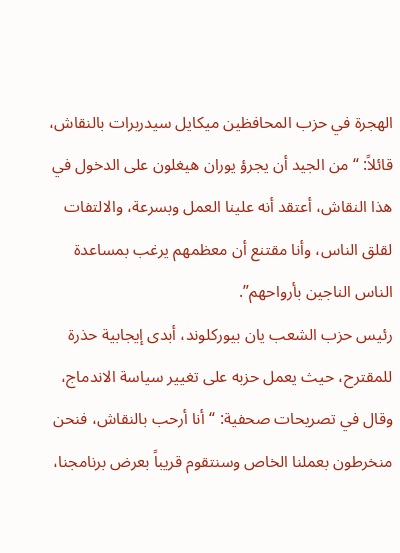الهجرة في حزب المحافظين ميكايل سيدربرات بالنقاش، قائلاً: “من الجيد أن يجرؤ يوران هيغلون على الدخول في هذا النقاش، أعتقد أنه علينا العمل وبسرعة، والالتفات لقلق الناس، وأنا مقتنع أن معظمهم يرغب بمساعدة الناس الناجين بأرواحهم”.
رئيس حزب الشعب يان بيوركلوند، أبدى إيجابية حذرة للمقترح، حيث يعمل حزبه على تغيير سياسة الاندماج، وقال في تصريحات صحفية: “أنا أرحب بالنقاش، فنحن منخرطون بعملنا الخاص وسنتقوم قريباً بعرض برنامجنا،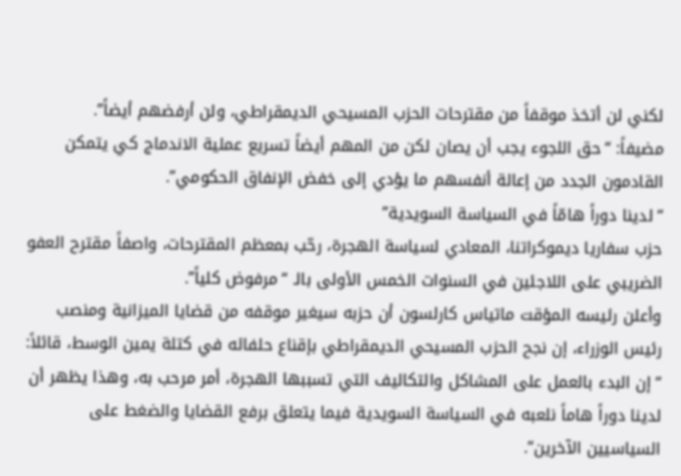لكني لن أتخذ موقفاً من مقترحات الحزب المسيحي الديمقراطي، ولن أرفضهم أيضاً”.
مضيفاً: “حق اللجوء يجب أن يصان لكن من المهم أيضاً تسريع عملية الاندماج كي يتمكن القادمون الجدد من إعالة أنفسهم ما يؤدي إلى خفض الإنفاق الحكومي”.
“لدينا دوراً هامّاً في السياسة السويدية”
حزب سفاريا ديموكراتنا، المعادي لسياسة الهجرة، رحّب بمعظم المقترحات، واصفاً مقترح العفو الضريبي على اللاجئين في السنوات الخمس الأولى بالـ “مرفوض كلياً”.
وأعلن رئيسه المؤقت ماتياس كارلسون أن حزبه سيغير موقفه من قضايا الميزانية ومنصب رئيس الوزراء، إن نجح الحزب المسيحي الديمقراطي بإقناع حلفائه في كتلة يمين الوسط، قائلاً: “إن البدء بالعمل على المشاكل والتكاليف التي تسببها الهجرة، أمر مرحب به، وهذا يظهر أن لدينا دوراً هاماً نلعبه في السياسة السويدية فيما يتعلق برفع القضايا والضغط على السياسيين الآخرين”.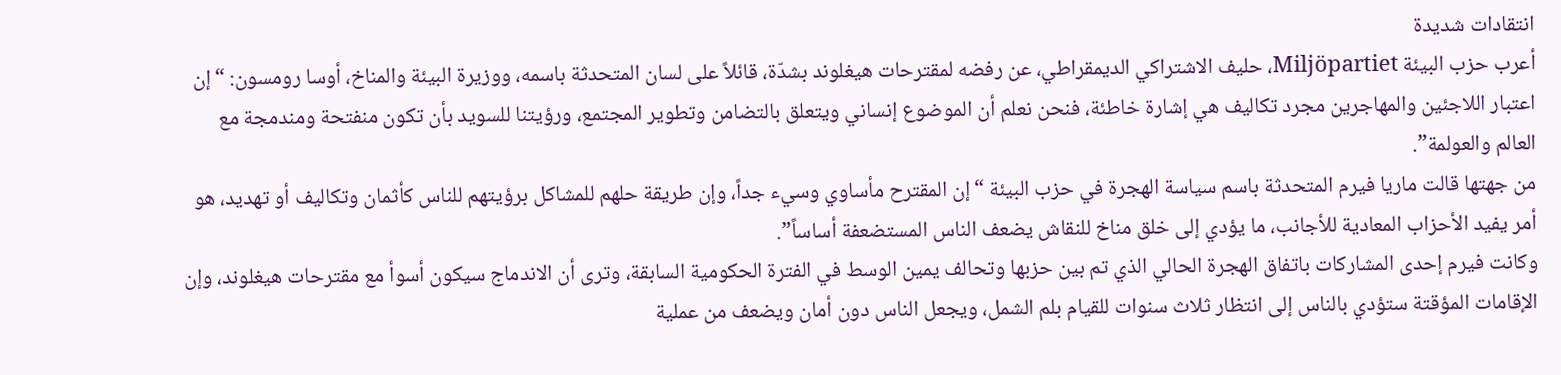انتقادات شديدة
أعرب حزب البيئة Miljöpartiet، حليف الاشتراكي الديمقراطي، عن رفضه لمقترحات هيغلوند بشدّة، قائلاً على لسان المتحدثة باسمه، ووزيرة البيئة والمناخ، أوسا رومسون: “إن اعتبار اللاجئين والمهاجرين مجرد تكاليف هي إشارة خاطئة، فنحن نعلم أن الموضوع إنساني ويتعلق بالتضامن وتطوير المجتمع، ورؤيتنا للسويد بأن تكون منفتحة ومندمجة مع العالم والعولمة”.
من جهتها قالت ماريا فيرم المتحدثة باسم سياسة الهجرة في حزب البيئة “إن المقترح مأساوي وسيء جداً، وإن طريقة حلهم للمشاكل برؤيتهم للناس كأثمان وتكاليف أو تهديد، هو أمر يفيد الأحزاب المعادية للأجانب، ما يؤدي إلى خلق مناخ للنقاش يضعف الناس المستضعفة أساساً”.
وكانت فيرم إحدى المشاركات باتفاق الهجرة الحالي الذي تم بين حزبها وتحالف يمين الوسط في الفترة الحكومية السابقة، وترى أن الاندماج سيكون أسوأ مع مقترحات هيغلوند، وإن الإقامات المؤقتة ستؤدي بالناس إلى انتظار ثلاث سنوات للقيام بلم الشمل، ويجعل الناس دون أمان ويضعف من عملية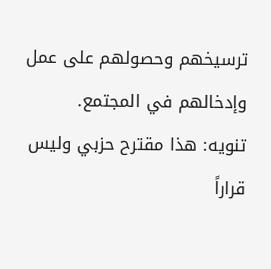ترسيخهم وحصولهم على عمل وإدخالهم في المجتمع.
تنويه: هذا مقترح حزبي وليس قراراً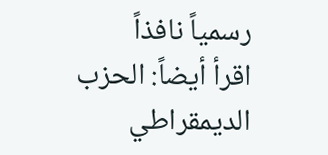رسمياً نافذاً
اقرأ أيضاً: الحزب الديمقراطي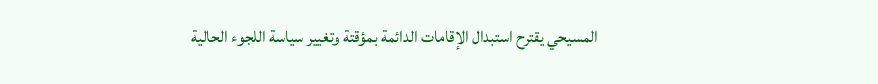المسيحي يقترح استبدال الإقامات الدائمة بمؤقتة وتغيير سياسة اللجوء الحالية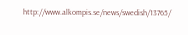http://www.alkompis.se/news/swedish/13765/